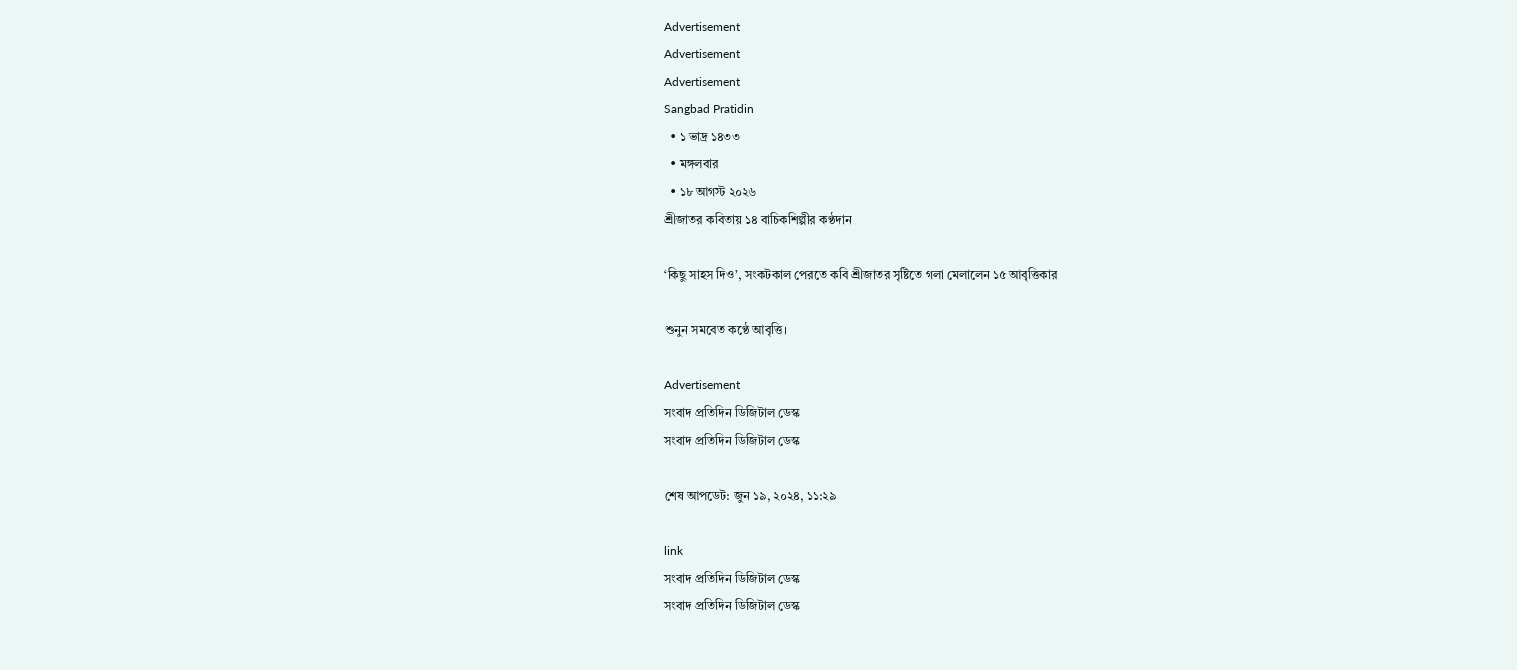Advertisement
Advertisement
Advertisement
Sangbad Pratidin
  • ১ ভাদ্র ১৪৩৩
  • মঙ্গলবার
  • ১৮ আগস্ট ২০২৬
শ্রীজাতর কবিতায় ১৪ বাচিকশিল্পীর কণ্ঠদান

‘কিছু সাহস দিও’, সংকটকাল পেরতে কবি শ্রীজাতর সৃষ্টিতে গলা মেলালেন ১৫ আবৃত্তিকার

শুনুন সমবেত কণ্ঠে আবৃত্তি।

Advertisement
সংবাদ প্রতিদিন ডিজিটাল ডেস্ক
সংবাদ প্রতিদিন ডিজিটাল ডেস্ক

শেষ আপডেট: জুন ১৯, ২০২৪, ১১:২৯

link
সংবাদ প্রতিদিন ডিজিটাল ডেস্ক
সংবাদ প্রতিদিন ডিজিটাল ডেস্ক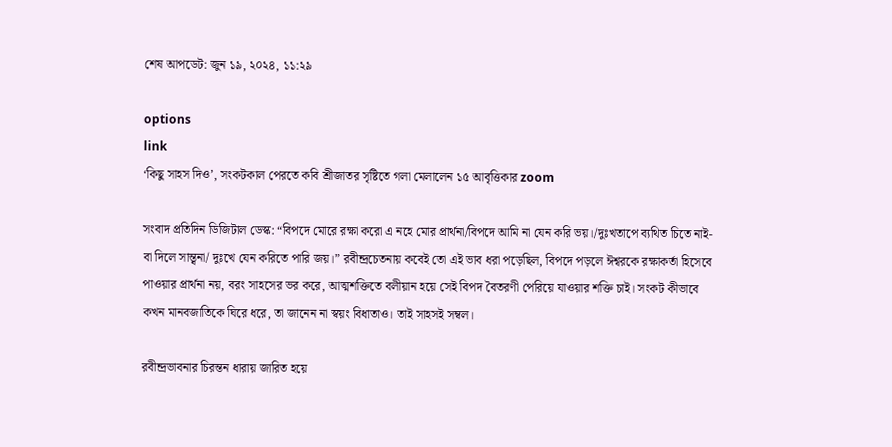শেষ আপডেট: জুন ১৯, ২০২৪, ১১:২৯

options
link
‘কিছু সাহস দিও’, সংকটকাল পেরতে কবি শ্রীজাতর সৃষ্টিতে গলা মেলালেন ১৫ আবৃত্তিকার zoom

সংবাদ প্রতিদিন ডিজিটাল ডেস্ক: “বিপদে মোরে রক্ষা করো এ নহে মোর প্রার্থনা/বিপদে আমি না যেন করি ভয়।/দুঃখতাপে ব্যথিত চিতে নাই-বা দিলে সান্ত্বনা/ দুঃখে যেন করিতে পারি জয়।” রবীন্দ্রচেতনায় কবেই তো এই ভাব ধরা পড়েছিল, বিপদে পড়লে ঈশ্বরকে রক্ষাকর্তা হিসেবে পাওয়ার প্রার্থনা নয়, বরং সাহসের ভর করে, আত্মশক্তিতে বলীয়ান হয়ে সেই বিপদ বৈতরণী পেরিয়ে যাওয়ার শক্তি চাই। সংকট কীভাবে কখন মানবজাতিকে ঘিরে ধরে, তা জানেন না স্বয়ং বিধাতাও। তাই সাহসই সম্বল।

রবীন্দ্রভাবনার চিরন্তন ধারায় জারিত হয়ে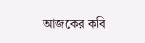আজকের কবি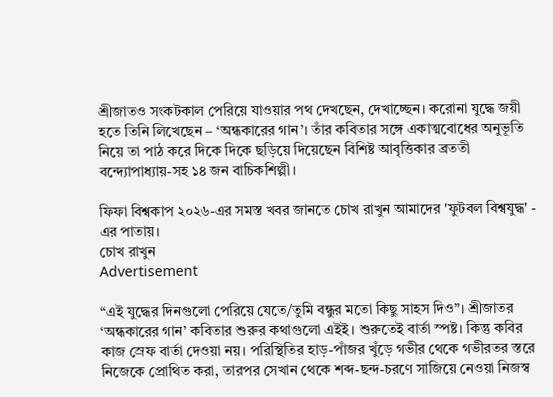শ্রীজাতও সংকটকাল পেরিয়ে যাওয়ার পথ দেখছেন, দেখাচ্ছেন। করোনা যুদ্ধে জয়ী হতে তিনি লিখেছেন – ‘অন্ধকারের গান’। তাঁর কবিতার সঙ্গে একাত্মবোধের অনুভূতি নিয়ে তা পাঠ করে দিকে দিকে ছড়িয়ে দিয়েছেন বিশিষ্ট আবৃত্তিকার ব্রততী বন্দ্যোপাধ্যায়-সহ ১৪ জন বাচিকশিল্পী।

ফিফা বিশ্বকাপ ২০২৬-এর সমস্ত খবর জানতে চোখ রাখুন আমাদের 'ফুটবল বিশ্বযুদ্ধ' - এর পাতায়।
চোখ রাখুন
Advertisement

“এই যুদ্ধের দিনগুলো পেরিয়ে যেতে/তুমি বন্ধুর মতো কিছু সাহস দিও”। শ্রীজাতর ‘অন্ধকারের গান’ কবিতার শুরুর কথাগুলো এইই। শুরুতেই বার্তা স্পষ্ট। কিন্তু কবির কাজ স্রেফ বার্তা দেওয়া নয়। পরিস্থিতির হাড়-পাঁজর খুঁড়ে গভীর থেকে গভীরতর স্তরে নিজেকে প্রোথিত করা, তারপর সেখান থেকে শব্দ-ছন্দ-চরণে সাজিয়ে নেওয়া নিজস্ব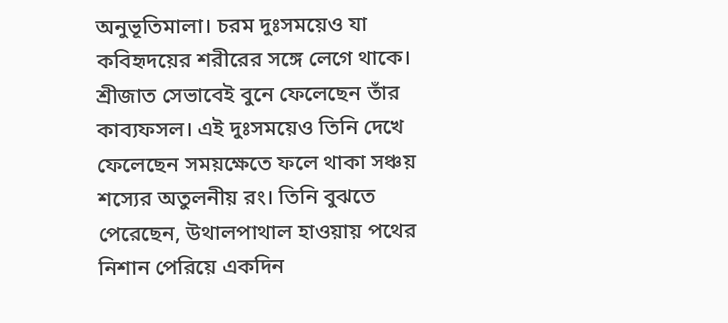অনুভূতিমালা। চরম দুঃসময়েও যা কবিহৃদয়ের শরীরের সঙ্গে লেগে থাকে। শ্রীজাত সেভাবেই বুনে ফেলেছেন তাঁর কাব্যফসল। এই দুঃসময়েও তিনি দেখে ফেলেছেন সময়ক্ষেতে ফলে থাকা সঞ্চয় শস্যের অতুলনীয় রং। তিনি বুঝতে পেরেছেন, উথালপাথাল হাওয়ায় পথের নিশান পেরিয়ে একদিন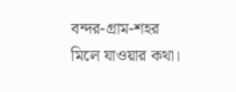বন্দর-গ্রাম-শহর মিলে যাওয়ার কথা।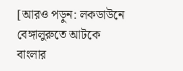[আরও পড়ুন: লকডাউনে বেঙ্গালুরুতে আটকে বাংলার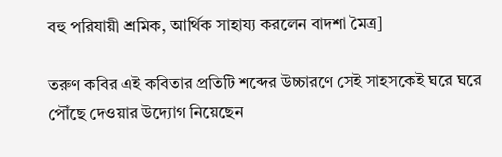বহু পরিযায়ী শ্রমিক, আর্থিক সাহায্য করলেন বাদশা মৈত্র]

তরুণ কবির এই কবিতার প্রতিটি শব্দের উচ্চারণে সেই সাহসকেই ঘরে ঘরে পৌঁছে দেওয়ার উদ্যোগ নিয়েছেন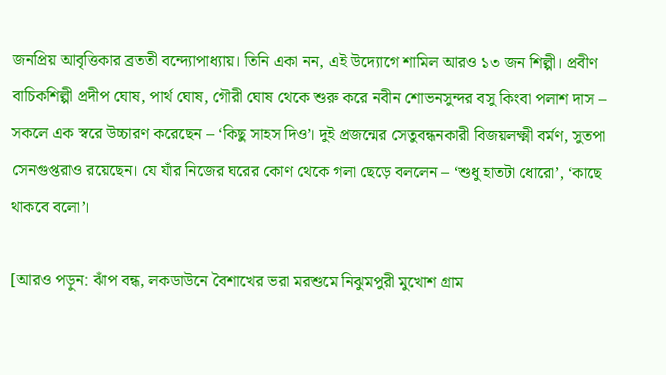জনপ্রিয় আবৃত্তিকার ব্রততী বন্দ্যোপাধ্যায়। তিনি একা নন, এই উদ্যোগে শামিল আরও ১৩ জন শিল্পী। প্রবীণ বাচিকশিল্পী প্রদীপ ঘোষ, পার্থ ঘোষ, গৌরী ঘোষ থেকে শুরু করে নবীন শোভনসুন্দর বসু কিংবা পলাশ দাস – সকলে এক স্বরে উচ্চারণ করেছেন – ‘কিছু সাহস দিও’। দুই প্রজন্মের সেতুবন্ধনকারী বিজয়লক্ষ্মী বর্মণ, সুতপা সেনগুপ্তরাও রয়েছেন। যে যাঁর নিজের ঘরের কোণ থেকে গলা ছেড়ে বললেন – ‘শুধু হাতটা ধোরো’, ‘কাছে থাকবে বলো’।

[আরও পড়ুন: ঝাঁপ বন্ধ, লকডাউনে বৈশাখের ভরা মরশুমে নিঝুমপুরী মুখোশ গ্রাম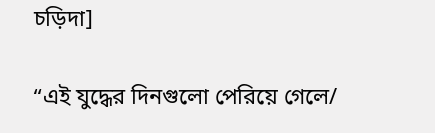চড়িদা]

“এই যুদ্ধের দিনগুলো পেরিয়ে গেলে/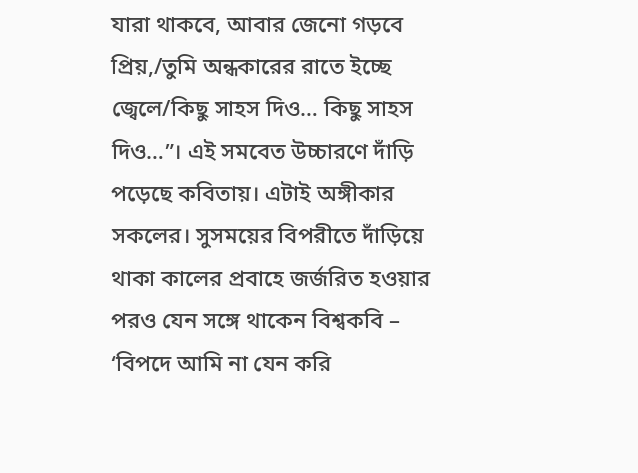যারা থাকবে, আবার জেনো গড়বে প্রিয়,/তুমি অন্ধকারের রাতে ইচ্ছে জ্বেলে/কিছু সাহস দিও… কিছু সাহস দিও…”। এই সমবেত উচ্চারণে দাঁড়ি পড়েছে কবিতায়। এটাই অঙ্গীকার সকলের। সুসময়ের বিপরীতে দাঁড়িয়ে থাকা কালের প্রবাহে জর্জরিত হওয়ার পরও যেন সঙ্গে থাকেন বিশ্বকবি – ‘বিপদে আমি না যেন করি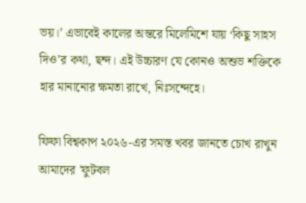ভয়।’ এভাবেই কালের অন্তরে মিলেমিশে যায় ‘কিছু সাহস দিও’র কথা, ছন্দ। এই উচ্চারণ যে কোনও অশুভ শক্তিকে হার মানানোর ক্ষমতা রাখে, নিঃসন্দেহে।

ফিফা বিশ্বকাপ ২০২৬-এর সমস্ত খবর জানতে চোখ রাখুন আমাদের 'ফুটবল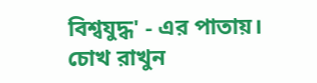বিশ্বযুদ্ধ' - এর পাতায়।
চোখ রাখুন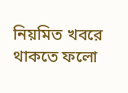নিয়মিত খবরে থাকতে ফলো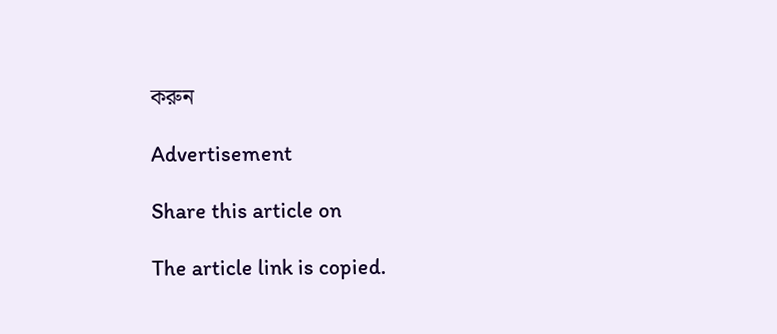করুন

Advertisement

Share this article on

The article link is copied.